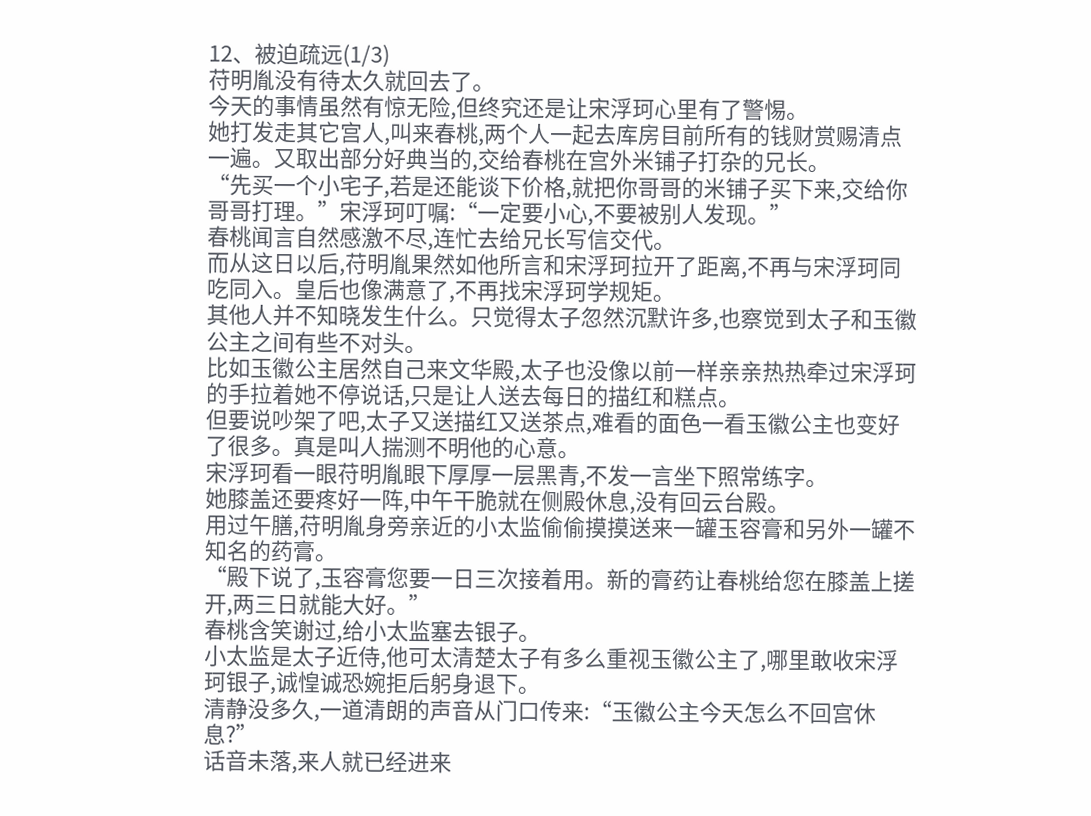12、被迫疏远(1/3)
苻明胤没有待太久就回去了。
今天的事情虽然有惊无险,但终究还是让宋浮珂心里有了警惕。
她打发走其它宫人,叫来春桃,两个人一起去库房目前所有的钱财赏赐清点一遍。又取出部分好典当的,交给春桃在宫外米铺子打杂的兄长。
“先买一个小宅子,若是还能谈下价格,就把你哥哥的米铺子买下来,交给你哥哥打理。”宋浮珂叮嘱:“一定要小心,不要被别人发现。”
春桃闻言自然感激不尽,连忙去给兄长写信交代。
而从这日以后,苻明胤果然如他所言和宋浮珂拉开了距离,不再与宋浮珂同吃同入。皇后也像满意了,不再找宋浮珂学规矩。
其他人并不知晓发生什么。只觉得太子忽然沉默许多,也察觉到太子和玉徽公主之间有些不对头。
比如玉徽公主居然自己来文华殿,太子也没像以前一样亲亲热热牵过宋浮珂的手拉着她不停说话,只是让人送去每日的描红和糕点。
但要说吵架了吧,太子又送描红又送茶点,难看的面色一看玉徽公主也变好了很多。真是叫人揣测不明他的心意。
宋浮珂看一眼苻明胤眼下厚厚一层黑青,不发一言坐下照常练字。
她膝盖还要疼好一阵,中午干脆就在侧殿休息,没有回云台殿。
用过午膳,苻明胤身旁亲近的小太监偷偷摸摸送来一罐玉容膏和另外一罐不知名的药膏。
“殿下说了,玉容膏您要一日三次接着用。新的膏药让春桃给您在膝盖上搓开,两三日就能大好。”
春桃含笑谢过,给小太监塞去银子。
小太监是太子近侍,他可太清楚太子有多么重视玉徽公主了,哪里敢收宋浮珂银子,诚惶诚恐婉拒后躬身退下。
清静没多久,一道清朗的声音从门口传来:“玉徽公主今天怎么不回宫休息?”
话音未落,来人就已经进来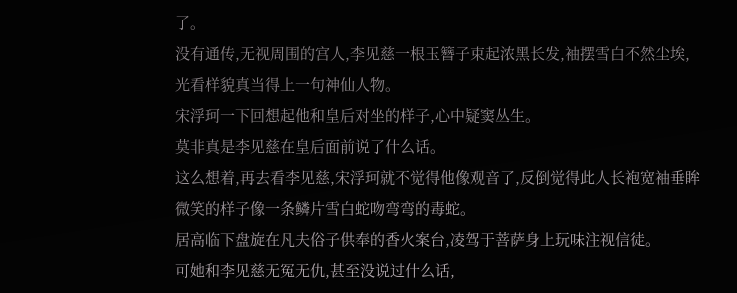了。
没有通传,无视周围的宫人,李见慈一根玉簪子束起浓黑长发,袖摆雪白不然尘埃,光看样貌真当得上一句神仙人物。
宋浮珂一下回想起他和皇后对坐的样子,心中疑窦丛生。
莫非真是李见慈在皇后面前说了什么话。
这么想着,再去看李见慈,宋浮珂就不觉得他像观音了,反倒觉得此人长袍宽袖垂眸微笑的样子像一条鳞片雪白蛇吻弯弯的毒蛇。
居高临下盘旋在凡夫俗子供奉的香火案台,凌驾于菩萨身上玩味注视信徒。
可她和李见慈无冤无仇,甚至没说过什么话,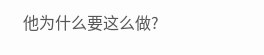他为什么要这么做?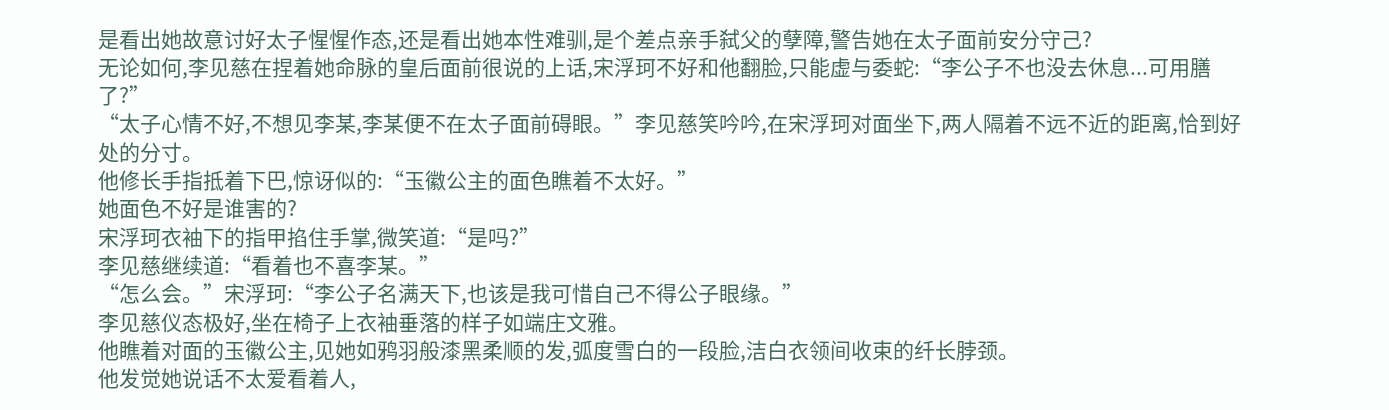是看出她故意讨好太子惺惺作态,还是看出她本性难驯,是个差点亲手弑父的孽障,警告她在太子面前安分守己?
无论如何,李见慈在捏着她命脉的皇后面前很说的上话,宋浮珂不好和他翻脸,只能虚与委蛇:“李公子不也没去休息...可用膳了?”
“太子心情不好,不想见李某,李某便不在太子面前碍眼。”李见慈笑吟吟,在宋浮珂对面坐下,两人隔着不远不近的距离,恰到好处的分寸。
他修长手指抵着下巴,惊讶似的:“玉徽公主的面色瞧着不太好。”
她面色不好是谁害的?
宋浮珂衣袖下的指甲掐住手掌,微笑道:“是吗?”
李见慈继续道:“看着也不喜李某。”
“怎么会。”宋浮珂:“李公子名满天下,也该是我可惜自己不得公子眼缘。”
李见慈仪态极好,坐在椅子上衣袖垂落的样子如端庄文雅。
他瞧着对面的玉徽公主,见她如鸦羽般漆黑柔顺的发,弧度雪白的一段脸,洁白衣领间收束的纤长脖颈。
他发觉她说话不太爱看着人,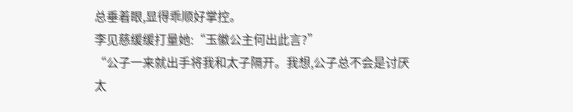总垂着眼,显得乖顺好掌控。
李见慈缓缓打量她:“玉徽公主何出此言?”
“公子一来就出手将我和太子隔开。我想,公子总不会是讨厌太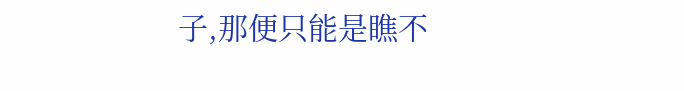子,那便只能是瞧不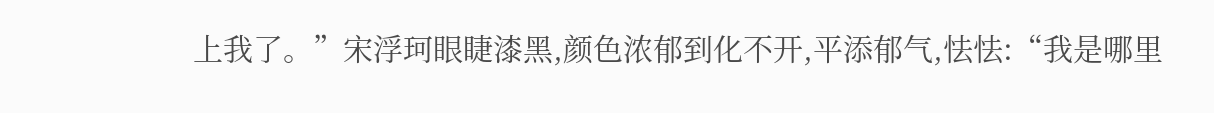上我了。”宋浮珂眼睫漆黑,颜色浓郁到化不开,平添郁气,怯怯:“我是哪里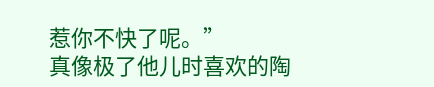惹你不快了呢。”
真像极了他儿时喜欢的陶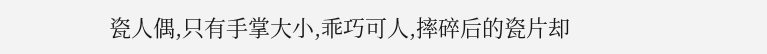瓷人偶,只有手掌大小,乖巧可人,摔碎后的瓷片却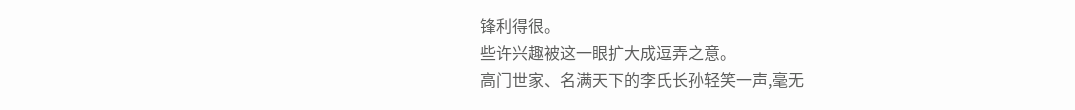锋利得很。
些许兴趣被这一眼扩大成逗弄之意。
高门世家、名满天下的李氏长孙轻笑一声,毫无